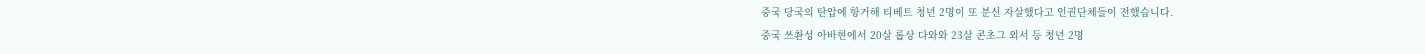중국 당국의 탄압에 항거해 티베트 청년 2명이 또 분신 자살했다고 인권단체들이 전했습니다.
중국 쓰촨성 아바현에서 20살 롭상 다와와 23살 콘초그 외서 등 청년 2명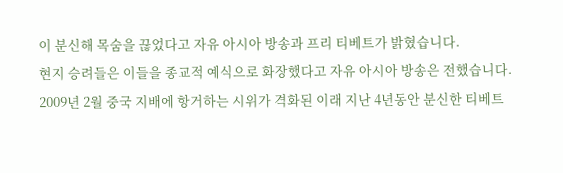이 분신해 목숨을 끊었다고 자유 아시아 방송과 프리 티베트가 밝혔습니다.
현지 승려들은 이들을 종교적 예식으로 화장했다고 자유 아시아 방송은 전했습니다.
2009년 2월 중국 지배에 항거하는 시위가 격화된 이래 지난 4년동안 분신한 티베트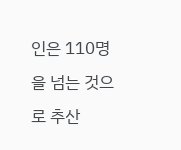인은 110명을 넘는 것으로 추산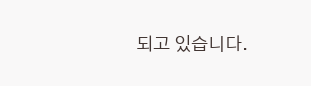되고 있습니다.